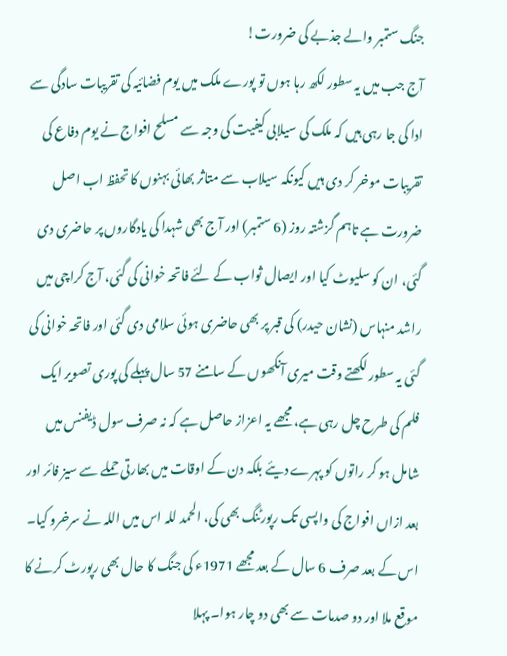جنگ ستمبر والے جذبے کی ضرورت!
آج جب میں یہ سطور لکھ رہا ہوں تو پورے ملک میں یوم فضائیہ کی تقریبات سادگی سے ادا کی جا رہی ہیں کہ ملک کی سیلابی کیفیت کی وجہ سے مسلح افواج نے یوم دفاع کی تقریبات موخر کر دی ہیں کیونکہ سیلاب سے متاثر بھائی بہنوں کا تحفظ اب اصل ضرورت ہے تاہم گزشتہ روز (6 ستمبر) اور آج بھی شہدا کی یادگاروں پر حاضری دی گئی، ان کو سلیوٹ کیا اور ایصال ثواب کے لئے فاتحہ خوانی کی گئی، آج کراچی میں راشد منہاس (نشان حیدر) کی قبر پر بھی حاضری ہوئی سلامی دی گئی اور فاتحہ خوانی کی گئی یہ سطور لکھتے وقت میری آنکھوں کے سامنے 57 سال پہلے کی پوری تصویر ایک فلم کی طرح چل رہی ہے، مجھے یہ اعزاز حاصل ہے کہ نہ صرف سول ڈیفنس میں شامل ہو کر راتوں کو پہرے دیئے بلکہ دن کے اوقات میں بھارتی حملے سے سیز فائر اور بعد ازاں افواج کی واپسی تک رپورٹنگ بھی کی، الحمد للہ اس میں اللہ نے سرخرو کیا۔ اس کے بعد صرف 6 سال کے بعد مجھے 1971ء کی جنگ کا حال بھی رپورٹ کرنے کا موقع ملا اور دو صدمات سے بھی دو چار ہوا۔ پہلا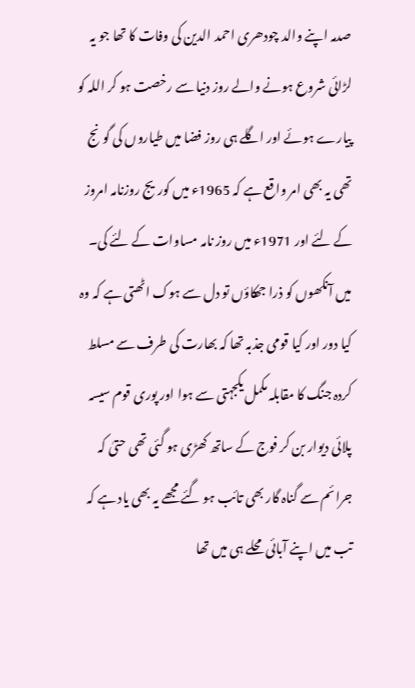صدمہ اپنے والد چودھری احمد الدین کی وفات کا تھا جو یہ لڑائی شروع ہونے والے روز دنیا سے رخصت ہو کر اللہ کو پیارے ہوئے اور اگلے ہی روز فضا میں طیاروں کی گونج تھی یہ بھی امر واقع ہے کہ 1965ء میں کوریج روزنامہ امروز کے لئے اور 1971ء میں روز نامہ مساوات کے لئے کی۔
میں آنکھوں کو ذرا جھکاؤں تو دل سے ہوک اٹھتی ہے کہ وہ کیا دور اور کیا قومی جذبہ تھا کہ بھارت کی طرف سے مسلط کردہ جنگ کا مقابلہ مکمل یکجہتی سے ہوا اور پوری قوم سیسہ پلائی دیوار بن کر فوج کے ساتھ کھڑی ہو گئی تھی حتیٰ کہ جرائم سے گناہ گار بھی تائب ہو گئے مجھے یہ بھی یاد ہے کہ تب میں اپنے آبائی محلے ہی میں تھا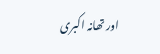اور تھانہ اکبری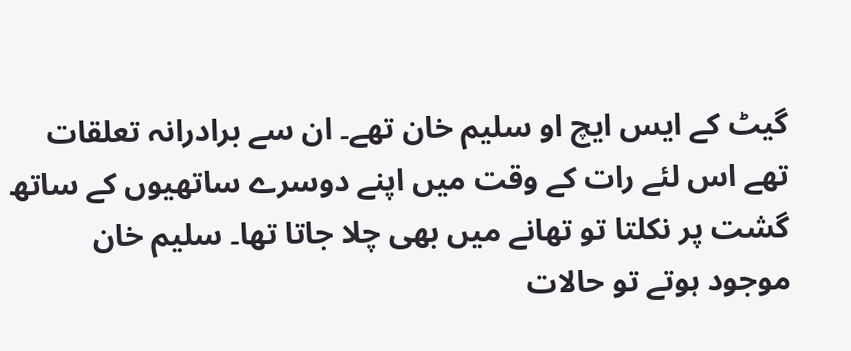گیٹ کے ایس ایچ او سلیم خان تھے۔ ان سے برادرانہ تعلقات تھے اس لئے رات کے وقت میں اپنے دوسرے ساتھیوں کے ساتھ گشت پر نکلتا تو تھانے میں بھی چلا جاتا تھا۔ سلیم خان موجود ہوتے تو حالات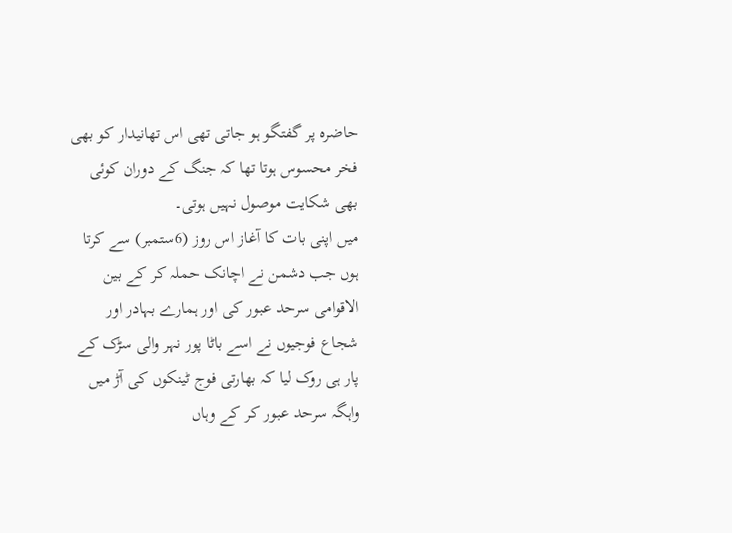حاضرہ پر گفتگو ہو جاتی تھی اس تھانیدار کو بھی فخر محسوس ہوتا تھا کہ جنگ کے دوران کوئی بھی شکایت موصول نہیں ہوتی۔
میں اپنی بات کا آغاز اس روز (6ستمبر) سے کرتا ہوں جب دشمن نے اچانک حملہ کر کے بین الاقوامی سرحد عبور کی اور ہمارے بہادر اور شجاع فوجیوں نے اسے باٹا پور نہر والی سڑک کے پار ہی روک لیا کہ بھارتی فوج ٹینکوں کی آڑ میں واہگہ سرحد عبور کر کے وہاں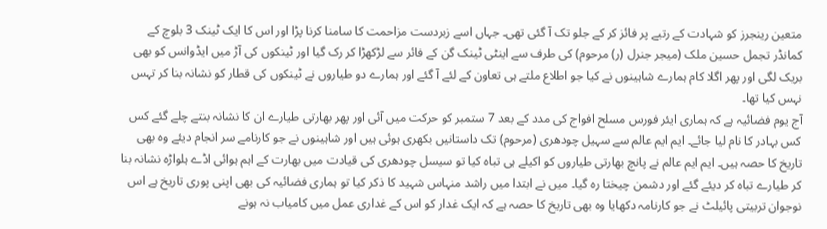متعین رینجرز کو شہادت کے رتبے پر فائز کر کے جلو تک آ گئی تھی۔ جہاں اسے زبردست مزاحمت کا سامنا کرنا پڑا اور اس کا ایک ٹینک 3 بلوچ کے کمانڈر تجمل حسین ملک (میجر جنرل (ر) مرحوم) کی طرف سے اینٹی ٹینک گن کے فائر سے لڑکھڑا کر رک گیا اور ٹینکوں کی آڑ میں ایڈوانس کو بھی بریک لگی اور پھر اگلا کام ہمارے شاہینوں نے کیا جو اطلاع ملتے ہی تعاون کے لئے آ گئے اور ہمارے دو طیاروں نے ٹینکوں کی قطار کو نشانہ بنا کر تہس نہس کیا تھا۔
آج یوم فضائیہ ہے کہ ہماری ایئر فورس مسلح افواج کی مدد کے بعد 7 ستمبر کو حرکت میں آئی اور پھر بھارتی طیارے ان کا نشانہ بنتے چلے گئے کس کس بہادر کا نام لیا جائے۔ ایم ایم عالم سے سہیل چودھری (مرحوم) تک داستانیں بکھری ہوئی ہیں اور شاہینوں نے جو کارنامے سر انجام دیئے وہ بھی تاریخ کا حصہ ہیں۔ ایم ایم عالم نے پانچ بھارتی طیاروں کو اکیلے ہی تباہ کیا تو سیسل چودھری کی قیادت میں بھارت کے اہم ہوائی اڈے ہلواڑہ نشانہ بنا کر طیارے تباہ کر دیئے گئے اور دشمن چیختا رہ گیا۔ میں نے ابتدا میں راشد منہاس شہید کا ذکر کیا تو ہماری فضائیہ کی بھی اپنی پوری تاریخ ہے اس نوجوان تربیتی پائیلٹ نے جو کارنامہ دکھایا وہ بھی تاریخ کا حصہ ہے کہ ایک غدار کو اس کے غداری عمل میں کامیاب نہ ہونے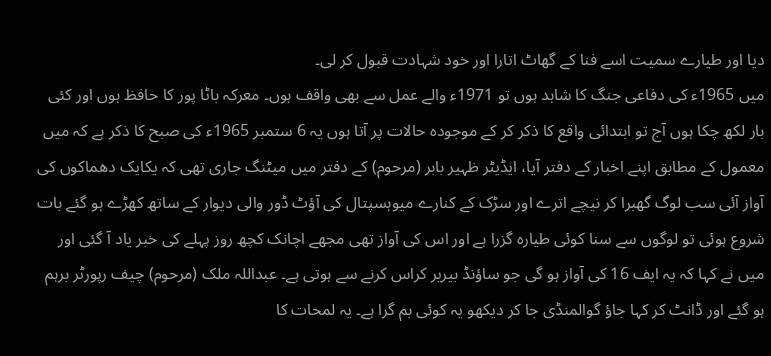دیا اور طیارے سمیت اسے فنا کے گھاٹ اتارا اور خود شہادت قبول کر لی۔
میں 1965ء کی دفاعی جنگ کا شاہد ہوں تو 1971ء والے عمل سے بھی واقف ہوں۔ معرکہ باٹا پور کا حافظ ہوں اور کئی بار لکھ چکا ہوں آج تو ابتدائی واقع کا ذکر کر کے موجودہ حالات پر آتا ہوں یہ 6 ستمبر 1965ء کی صبح کا ذکر ہے کہ میں معمول کے مطابق اپنے اخبار کے دفتر آیا، ایڈیٹر ظہیر بابر (مرحوم) کے دفتر میں میٹنگ جاری تھی کہ یکایک دھماکوں کی آواز آئی سب لوگ گھبرا کر نیچے اترے اور سڑک کے کنارے میوہسپتال کی آؤٹ ڈور والی دیوار کے ساتھ کھڑے ہو گئے بات شروع ہوئی تو لوگوں سے سنا کوئی طیارہ گزرا ہے اور اس کی آواز تھی مجھے اچانک کچھ روز پہلے کی خبر یاد آ گئی اور میں نے کہا کہ یہ ایف 16 کی آواز ہو گی جو ساؤنڈ بیریر کراس کرنے سے ہوتی ہے۔ عبداللہ ملک (مرحوم) چیف رپورٹر برہم ہو گئے اور ڈانٹ کر کہا جاؤ گوالمنڈی جا کر دیکھو یہ کوئی بم گرا ہے۔ یہ لمحات کا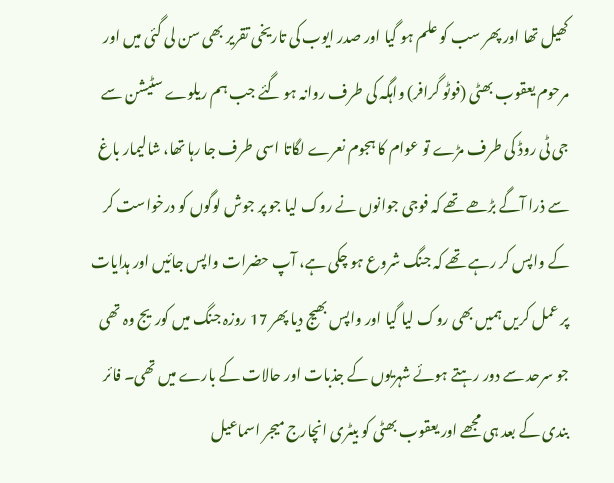کھیل تھا اور پھر سب کو علم ہو گیا اور صدر ایوب کی تاریخی تقریر بھی سن لی گئی میں اور مرحوم یعقوب بھٹی (فوٹو گرافر) واہگہ کی طرف روانہ ہو گئے جب ہم ریلوے سٹیشن سے جی ٹی روڈ کی طرف مڑے تو عوام کا ہجوم نعرے لگاتا اسی طرف جا رہا تھا، شالیمار باغ سے ذرا آگے بڑھے تھے کہ فوجی جوانوں نے روک لیا جو پر جوش لوگوں کو درخواست کر کے واپس کر رہے تھے کہ جنگ شروع ہو چکی ہے، آپ حضرات واپس جائیں اور ہدایات پر عمل کریں ہمیں بھی روک لیا گیا اور واپس بھیج دیا پھر 17 روزہ جنگ میں کوریج وہ تھی جو سرحد سے دور رہتے ہوئے شہریوں کے جذبات اور حالات کے بارے میں تھی۔ فائر بندی کے بعد ہی مجھے اور یعقوب بھٹی کو بیٹری انچارج میجر اسماعیل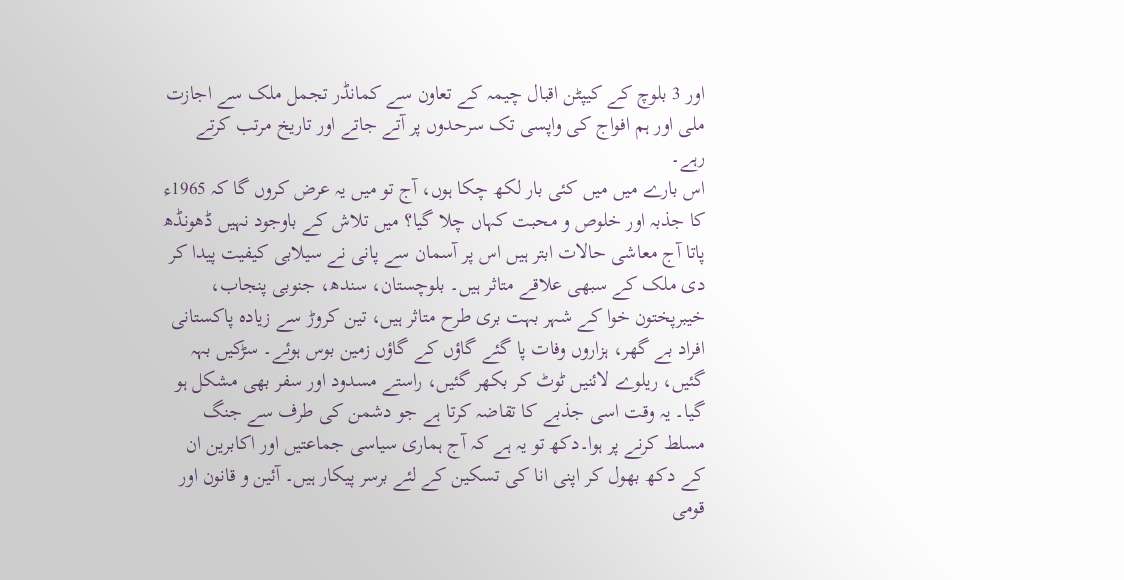اور 3 بلوچ کے کیپٹن اقبال چیمہ کے تعاون سے کمانڈر تجمل ملک سے اجازت ملی اور ہم افواج کی واپسی تک سرحدوں پر آتے جاتے اور تاریخ مرتب کرتے رہے۔
اس بارے میں میں کئی بار لکھ چکا ہوں، آج تو میں یہ عرض کروں گا کہ 1965ء کا جذبہ اور خلوص و محبت کہاں چلا گیا؟ میں تلاش کے باوجود نہیں ڈھونڈھ پاتا آج معاشی حالات ابتر ہیں اس پر آسمان سے پانی نے سیلابی کیفیت پیدا کر دی ملک کے سبھی علاقے متاثر ہیں۔ بلوچستان، سندھ، جنوبی پنجاب، خیبرپختون خوا کے شہر بہت بری طرح متاثر ہیں، تین کروڑ سے زیادہ پاکستانی افراد بے گھر، ہزاروں وفات پا گئے گاؤں کے گاؤں زمین بوس ہوئے۔ سڑکیں بہہ گئیں، ریلوے لائنیں ٹوٹ کر بکھر گئیں، راستے مسدود اور سفر بھی مشکل ہو گیا۔ یہ وقت اسی جذبے کا تقاضہ کرتا ہے جو دشمن کی طرف سے جنگ مسلط کرنے پر ہوا۔دکھ تو یہ ہے کہ آج ہماری سیاسی جماعتیں اور اکابرین ان کے دکھ بھول کر اپنی انا کی تسکین کے لئے برسر پیکار ہیں۔ آئین و قانون اور قومی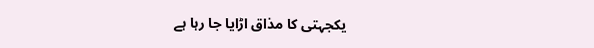یکجہتی کا مذاق اڑایا جا رہا ہے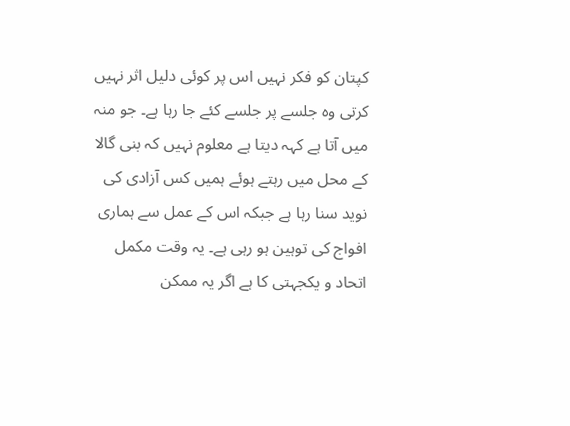کپتان کو فکر نہیں اس پر کوئی دلیل اثر نہیں کرتی وہ جلسے پر جلسے کئے جا رہا ہے۔ جو منہ میں آتا ہے کہہ دیتا ہے معلوم نہیں کہ بنی گالا کے محل میں رہتے ہوئے ہمیں کس آزادی کی نوید سنا رہا ہے جبکہ اس کے عمل سے ہماری افواج کی توہین ہو رہی ہے۔ یہ وقت مکمل اتحاد و یکجہتی کا ہے اگر یہ ممکن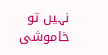نہیں تو خاموشی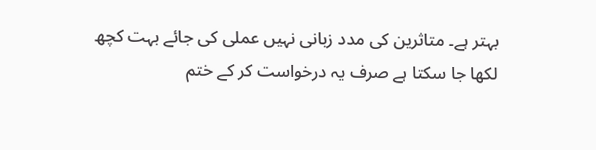بہتر ہے۔ متاثرین کی مدد زبانی نہیں عملی کی جائے بہت کچھ لکھا جا سکتا ہے صرف یہ درخواست کر کے ختم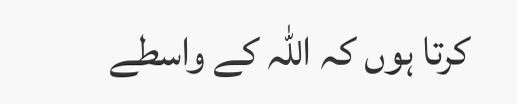کرتا ہوں کہ اللہ کے واسطے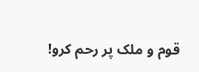قوم و ملک پر رحم کرو!